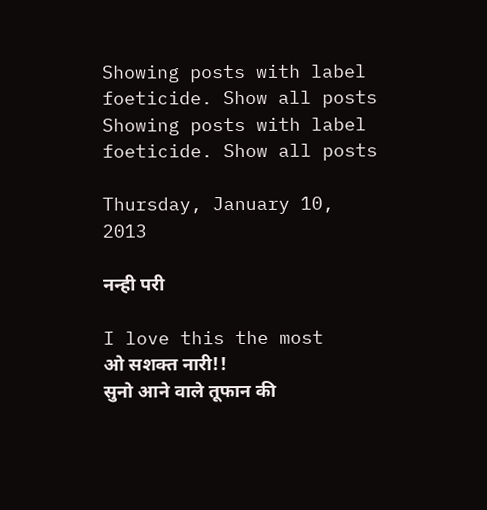Showing posts with label foeticide. Show all posts
Showing posts with label foeticide. Show all posts

Thursday, January 10, 2013

नन्ही परी

I love this the most
ओ सशक्त नारी!!
सुनो आने वाले तूफान की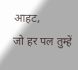आहट,
जो हर पल तुम्हें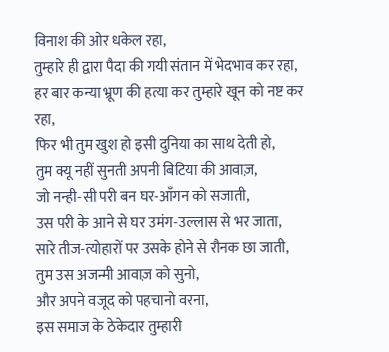विनाश की ओर धकेल रहा,
तुम्हारे ही द्वारा पैदा की गयी संतान में भेदभाव कर रहा,
हर बार कन्या भ्रूण की हत्या कर तुम्हारे खून को नष्ट कर रहा,
फिर भी तुम खुश हो इसी दुनिया का साथ देती हो,
तुम क्यू नहीं सुनती अपनी बिटिया की आवाज़,
जो नन्ही-सी परी बन घर-आँगन को सजाती,
उस परी के आने से घर उमंग-उल्लास से भर जाता,
सारे तीज-त्योहारों पर उसके होने से रौनक छा जाती,
तुम उस अजन्मी आवाज़ को सुनो,
और अपने वजूद को पहचानो वरना,
इस समाज के ठेकेदार तुम्हारी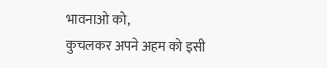भावनाओ को,
कुचलकर अपने अहम को इसी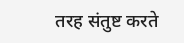तरह संतुष्ट करते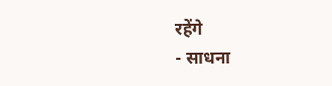रहेंगे
- साधना